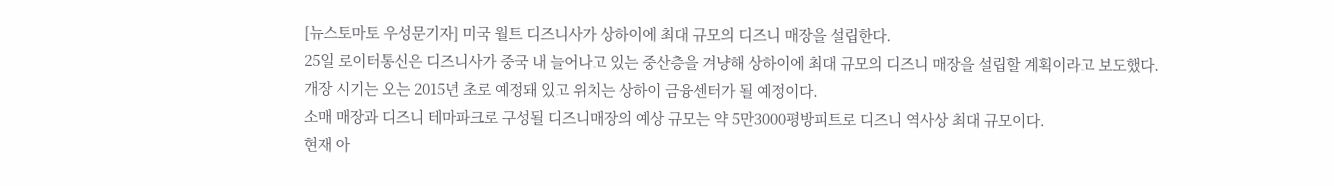[뉴스토마토 우성문기자] 미국 월트 디즈니사가 상하이에 최대 규모의 디즈니 매장을 설립한다.
25일 로이터통신은 디즈니사가 중국 내 늘어나고 있는 중산층을 겨냥해 상하이에 최대 규모의 디즈니 매장을 설립할 계획이라고 보도했다.
개장 시기는 오는 2015년 초로 예정돼 있고 위치는 상하이 금융센터가 될 예정이다.
소매 매장과 디즈니 테마파크로 구성될 디즈니매장의 예상 규모는 약 5만3000평방피트로 디즈니 역사상 최대 규모이다.
현재 아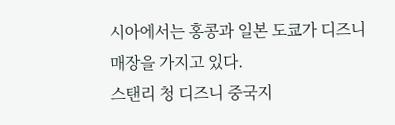시아에서는 홍콩과 일본 도쿄가 디즈니 매장을 가지고 있다.
스탠리 청 디즈니 중국지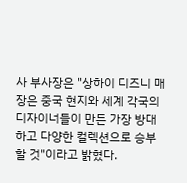사 부사장은 "상하이 디즈니 매장은 중국 현지와 세계 각국의 디자이너들이 만든 가장 방대하고 다양한 컬렉션으로 승부할 것"이라고 밝혔다.